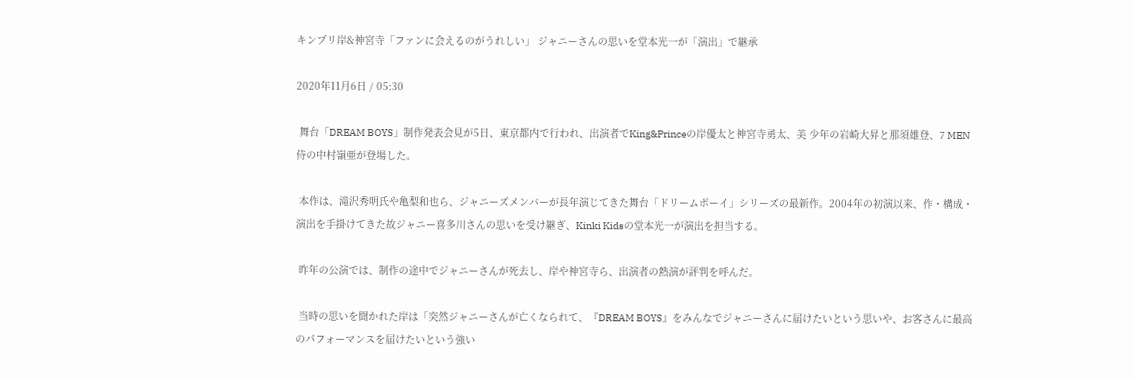キンプリ岸&神宮寺「ファンに会えるのがうれしい」 ジャニーさんの思いを堂本光一が「演出」で継承

2020年11月6日 / 05:30

 舞台「DREAM BOYS」制作発表会見が5日、東京都内で行われ、出演者でKing&Princeの岸優太と神宮寺勇太、美 少年の岩崎大昇と那須雄登、7 MEN 侍の中村嶺亜が登場した。

 本作は、滝沢秀明氏や亀梨和也ら、ジャニーズメンバーが長年演じてきた舞台「ドリームボーイ」シリーズの最新作。2004年の初演以来、作・構成・演出を手掛けてきた故ジャニー喜多川さんの思いを受け継ぎ、Kinki Kidsの堂本光一が演出を担当する。

 昨年の公演では、制作の途中でジャニーさんが死去し、岸や神宮寺ら、出演者の熱演が評判を呼んだ。

 当時の思いを聞かれた岸は「突然ジャニーさんが亡くなられて、『DREAM BOYS』をみんなでジャニーさんに届けたいという思いや、お客さんに最高のパフォーマンスを届けたいという強い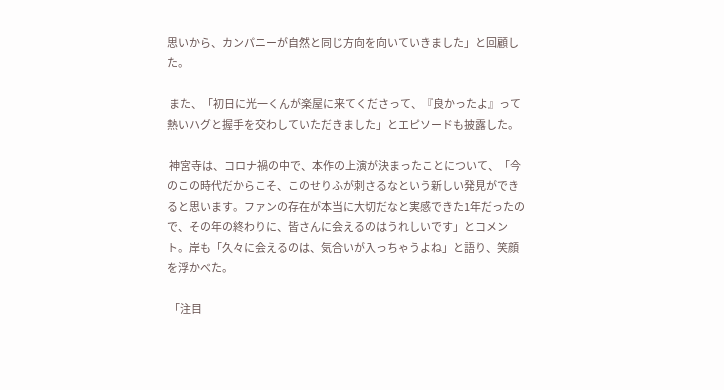思いから、カンパニーが自然と同じ方向を向いていきました」と回顧した。

 また、「初日に光一くんが楽屋に来てくださって、『良かったよ』って熱いハグと握手を交わしていただきました」とエピソードも披露した。

 神宮寺は、コロナ禍の中で、本作の上演が決まったことについて、「今のこの時代だからこそ、このせりふが刺さるなという新しい発見ができると思います。ファンの存在が本当に大切だなと実感できた1年だったので、その年の終わりに、皆さんに会えるのはうれしいです」とコメント。岸も「久々に会えるのは、気合いが入っちゃうよね」と語り、笑顔を浮かべた。

 「注目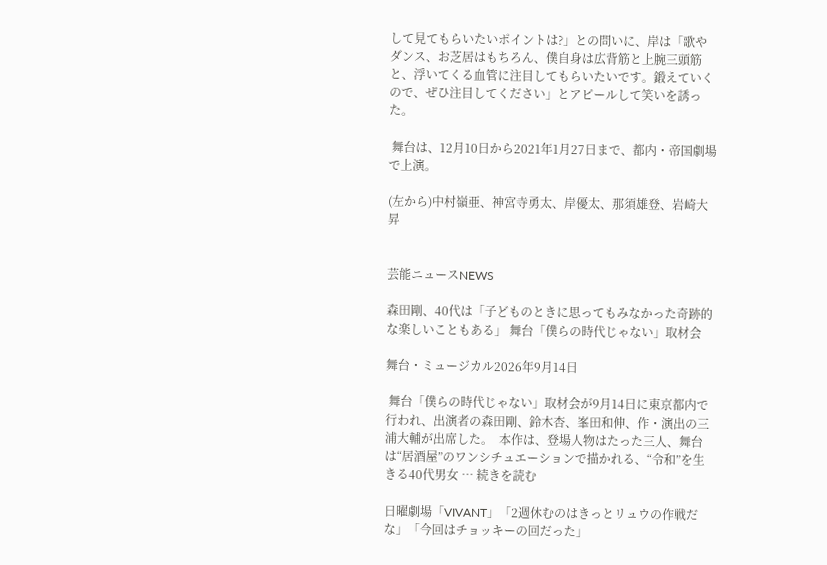して見てもらいたいポイントは?」との問いに、岸は「歌やダンス、お芝居はもちろん、僕自身は広背筋と上腕三頭筋と、浮いてくる血管に注目してもらいたいです。鍛えていくので、ぜひ注目してください」とアピールして笑いを誘った。

 舞台は、12月10日から2021年1月27日まで、都内・帝国劇場で上演。

(左から)中村嶺亜、神宮寺勇太、岸優太、那須雄登、岩崎大昇


芸能ニュースNEWS

森田剛、40代は「子どものときに思ってもみなかった奇跡的な楽しいこともある」 舞台「僕らの時代じゃない」取材会

舞台・ミュージカル2026年9月14日

 舞台「僕らの時代じゃない」取材会が9月14日に東京都内で行われ、出演者の森田剛、鈴木杏、峯田和伸、作・演出の三浦大輔が出席した。  本作は、登場人物はたった三人、舞台は“居酒屋”のワンシチュエーションで描かれる、“令和”を生きる40代男女 … 続きを読む

日曜劇場「VIVANT」「2週休むのはきっとリュウの作戦だな」「今回はチョッキーの回だった」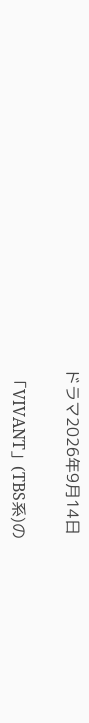ドラマ2026年9月14日

 「VIVANT」(TBS系)の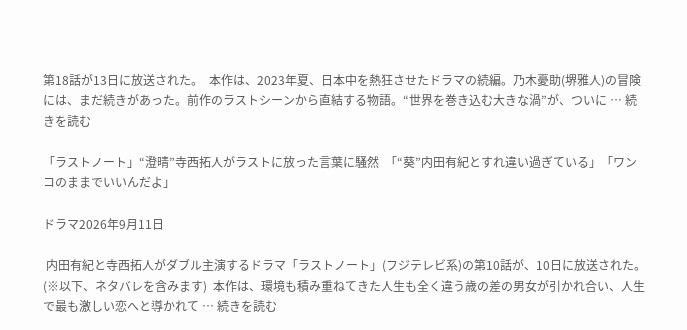第18話が13日に放送された。  本作は、2023年夏、日本中を熱狂させたドラマの続編。乃木憂助(堺雅人)の冒険には、まだ続きがあった。前作のラストシーンから直結する物語。“世界を巻き込む大きな渦”が、ついに … 続きを読む

「ラストノート」“澄晴”寺西拓人がラストに放った言葉に騒然  「“葵”内田有紀とすれ違い過ぎている」「ワンコのままでいいんだよ」

ドラマ2026年9月11日

 内田有紀と寺西拓人がダブル主演するドラマ「ラストノート」(フジテレビ系)の第10話が、10日に放送された。(※以下、ネタバレを含みます)  本作は、環境も積み重ねてきた人生も全く違う歳の差の男女が引かれ合い、人生で最も激しい恋へと導かれて … 続きを読む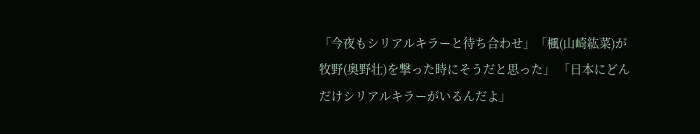「今夜もシリアルキラーと待ち合わせ」「楓(山崎紘菜)が牧野(奥野壮)を撃った時にそうだと思った」 「日本にどんだけシリアルキラーがいるんだよ」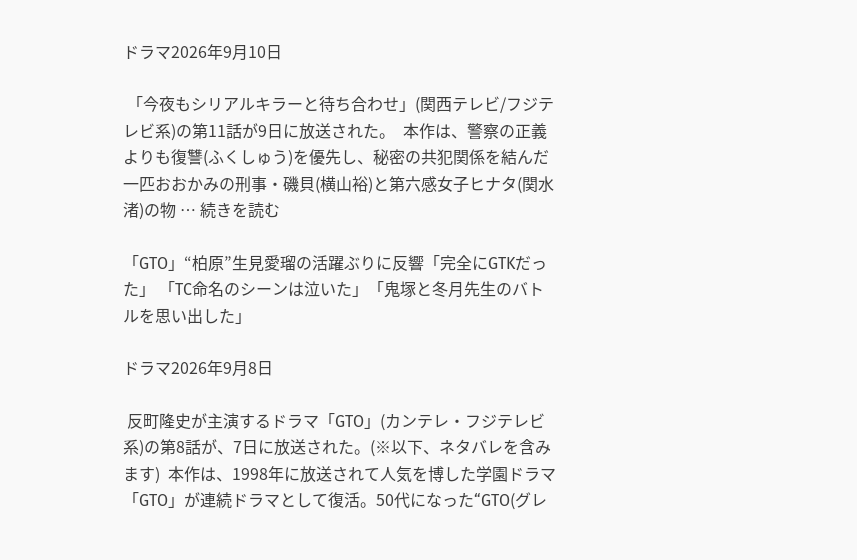ドラマ2026年9月10日

 「今夜もシリアルキラーと待ち合わせ」(関西テレビ/フジテレビ系)の第11話が9日に放送された。  本作は、警察の正義よりも復讐(ふくしゅう)を優先し、秘密の共犯関係を結んだ一匹おおかみの刑事・磯貝(横山裕)と第六感女子ヒナタ(関水渚)の物 … 続きを読む

「GTO」“柏原”生見愛瑠の活躍ぶりに反響「完全にGTKだった」 「TC命名のシーンは泣いた」「鬼塚と冬月先生のバトルを思い出した」

ドラマ2026年9月8日

 反町隆史が主演するドラマ「GTO」(カンテレ・フジテレビ系)の第8話が、7日に放送された。(※以下、ネタバレを含みます)  本作は、1998年に放送されて人気を博した学園ドラマ「GTO」が連続ドラマとして復活。50代になった“GTO(グレ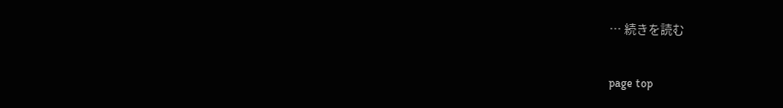… 続きを読む

page top